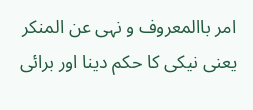امر باالمعروف و نہی عن المنکر یعنی نیکی کا حکم دینا اور برائی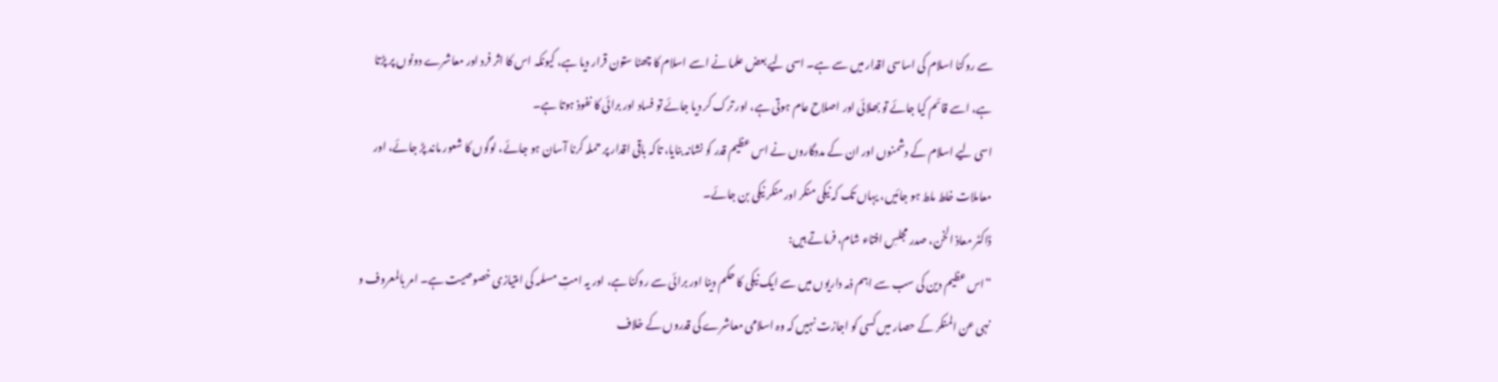سے روکنا اسلام کی اساسی اقدار میں سے ہے۔ اسی لیے بعض علما نے اسے اسلام کا چھٹا ستون قرار دیا ہے، کیونکہ اس کا اثر فرد اور معاشرے دونوں پر پڑتا ہے، اسے قائم کیا جائے تو بھلائی اور اصلاح عام ہوتی ہے، اور ترک کر دیا جائے تو فساد اور برائی کا نفوذ ہوتا ہے۔
اسی لیے اسلام کے دشمنوں اور ان کے مددگاروں نے اس عظیم قدر کو نشانہ بنایا، تاکہ باقی اقدار پر حملہ کرنا آسان ہو جائے، لوگوں کا شعور ماند پڑ جائے، اور معاملات خلط ملط ہو جائیں، یہاں تک کہ نیکی منکر اور منکر نیکی بن جائے۔
ڈاکٹر معاذ الخن، صدر مجلسِ افتاء شام، فرماتے ہیں:
“اس عظیم دین کی سب سے اہم ذمہ داریوں میں سے ایک نیکی کا حکم دینا اور برائی سے روکنا ہے، اور یہ امتِ مسلمہ کی امتیازی خصوصیت ہے۔ امر بالمعروف و نہی عن المنکر کے حصار میں کسی کو اجازت نہیں کہ وہ اسلامی معاشرے کی قدروں کے خلاف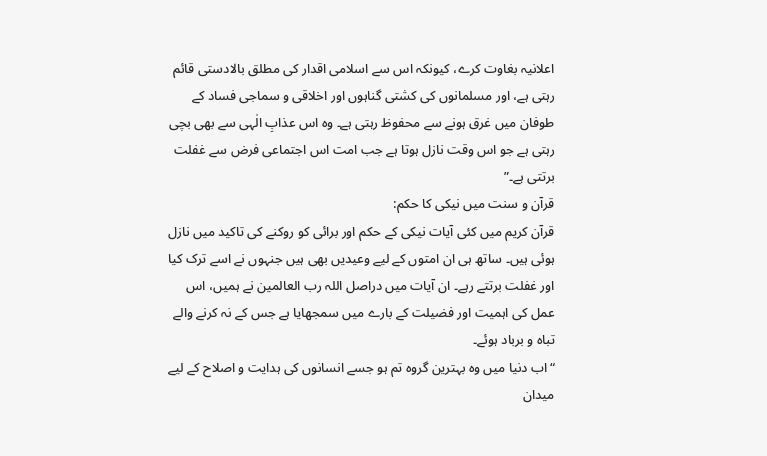اعلانیہ بغاوت کرے، کیونکہ اس سے اسلامی اقدار کی مطلق بالادستی قائم رہتی ہے، اور مسلمانوں کی کشتی گناہوں اور اخلاقی و سماجی فساد کے طوفان میں غرق ہونے سے محفوظ رہتی ہے۔ وہ اس عذابِ الٰہی سے بھی بچی رہتی ہے جو اس وقت نازل ہوتا ہے جب امت اس اجتماعی فرض سے غفلت برتتی ہے۔”
قرآن و سنت میں نیکی کا حکم:
قرآن کریم میں کئی آیات نیکی کے حکم اور برائی کو روکنے کی تاکید میں نازل ہوئی ہیں۔ ساتھ ہی ان امتوں کے لیے وعیدیں بھی ہیں جنہوں نے اسے ترک کیا اور غفلت برتتے رہے۔ ان آیات میں دراصل اللہ رب العالمین نے ہمیں، اس عمل کی اہمیت اور فضیلت کے بارے میں سمجھایا ہے جس کے نہ کرنے والے تباہ و برباد ہوئے۔
“اب دنیا میں وہ بہترین گروہ تم ہو جسے انسانوں کی ہدایت و اصلاح کے لیے میدان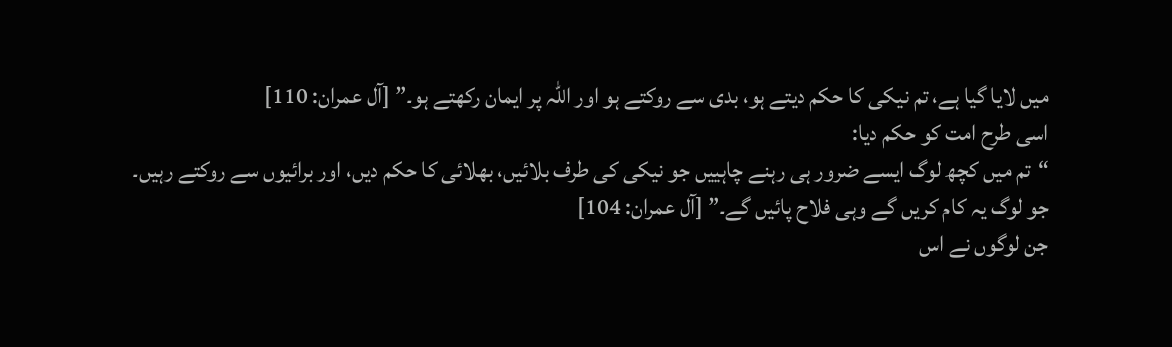میں لایا گیا ہے، تم نیکی کا حکم دیتے ہو، بدی سے روکتے ہو اور اللہ پر ایمان رکھتے ہو۔” [آل عمران: 110]
اسی طرح امت کو حکم دیا:
“تم میں کچھ لوگ ایسے ضرور ہی رہنے چاہییں جو نیکی کی طرف بلائیں، بھلائی کا حکم دیں، اور برائیوں سے روکتے رہیں۔ جو لوگ یہ کام کریں گے وہی فلاح پائیں گے۔” [آل عمران: 104]
جن لوگوں نے اس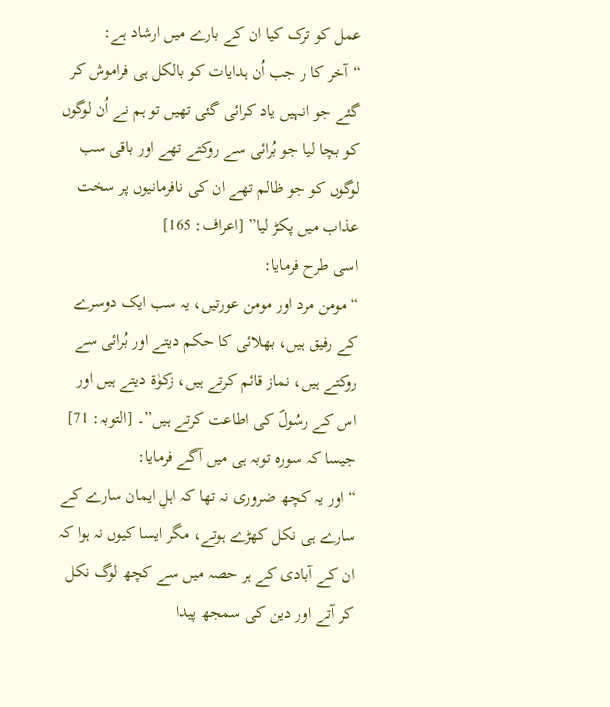عمل کو ترک کیا ان کے بارے میں ارشاد ہے:
“آخر کا ر جب اُن ہدایات کو بالکل ہی فراموش کر گئے جو انہیں یاد کرائی گئی تھیں تو ہم نے اُن لوگوں کو بچا لیا جو بُرائی سے روکتے تھے اور باقی سب لوگوں کو جو ظالم تھے ان کی نافرمانیوں پر سخت عذاب میں پکڑ لیا” [اعراف: 165]
اسی طرح فرمایا:
“مومن مرد اور مومن عورتیں، یہ سب ایک دوسرے کے رفیق ہیں، بھلائی کا حکم دیتے اور بُرائی سے روکتے ہیں، نماز قائم کرتے ہیں، زکوٰة دیتے ہیں اور اس کے رسُولؐ کی اطاعت کرتے ہیں”۔ [التوبہ: 71]
جیسا کہ سورہ توبہ ہی میں آگے فرمایا:
“اور یہ کچھ ضروری نہ تھا کہ اہلِ ایمان سارے کے سارے ہی نکل کھڑے ہوتے، مگر ایسا کیوں نہ ہوا کہ ان کے آبادی کے ہر حصہ میں سے کچھ لوگ نکل کر آتے اور دین کی سمجھ پیدا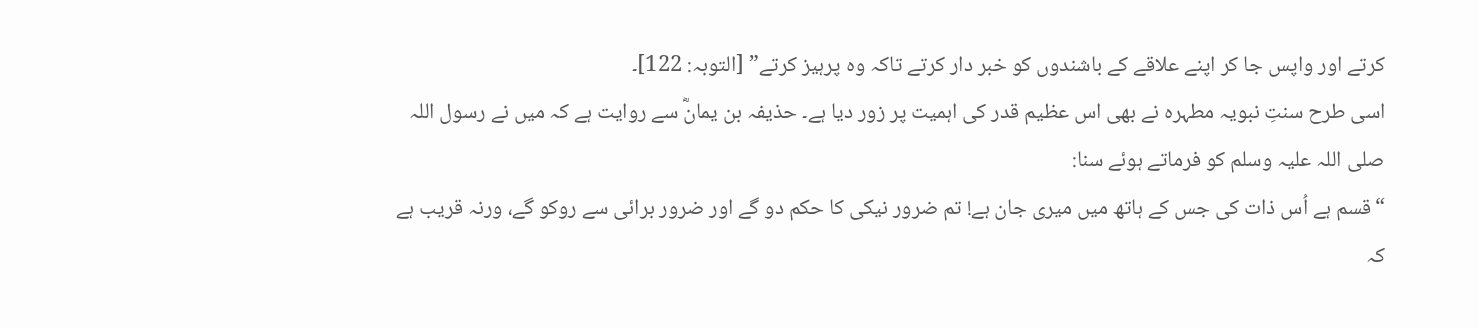کرتے اور واپس جا کر اپنے علاقے کے باشندوں کو خبر دار کرتے تاکہ وہ پرہیز کرتے” [التوبہ: 122]۔
اسی طرح سنتِ نبویہ مطہرہ نے بھی اس عظیم قدر کی اہمیت پر زور دیا ہے۔ حذیفہ بن یمانؓ سے روایت ہے کہ میں نے رسول اللہ صلی اللہ علیہ وسلم کو فرماتے ہوئے سنا:
“قسم ہے اُس ذات کی جس کے ہاتھ میں میری جان ہے! تم ضرور نیکی کا حکم دو گے اور ضرور برائی سے روکو گے، ورنہ قریب ہے کہ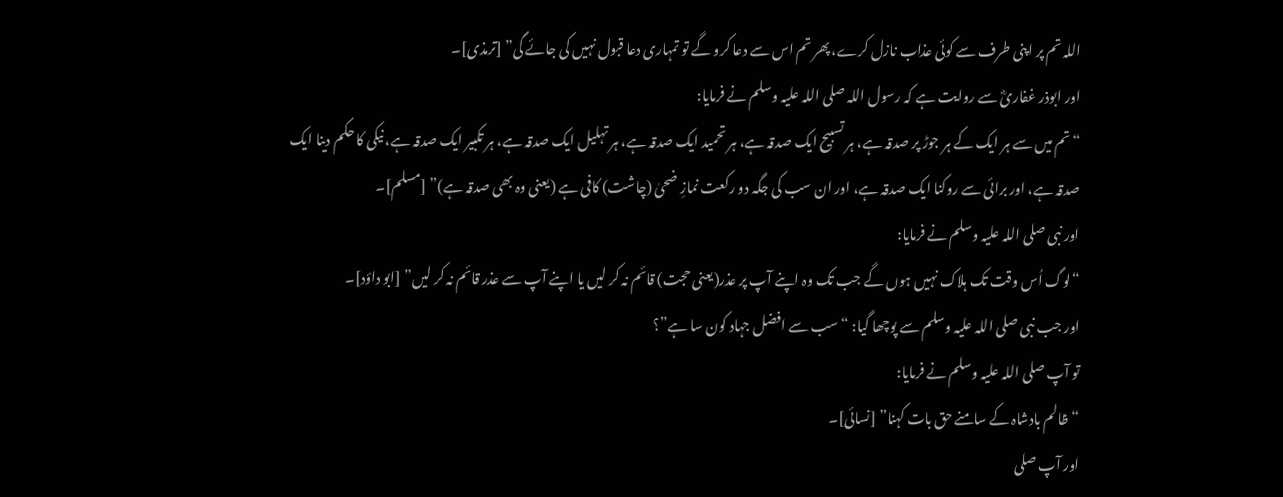اللہ تم پر اپنی طرف سے کوئی عذاب نازل کرے، پھر تم اس سے دعا کرو گے تو تمہاری دعا قبول نہیں کی جائے گی” [ترمذی]۔
اور ابوذر غفاریؓ سے روایت ہے کہ رسول اللہ صلی اللہ علیہ وسلم نے فرمایا:
“تم میں سے ہر ایک کے ہر جوڑ پر صدقہ ہے، ہر تسبیح ایک صدقہ ہے، ہر تحمید ایک صدقہ ہے، ہر تہلیل ایک صدقہ ہے، ہر تکبیر ایک صدقہ ہے، نیکی کا حکم دینا ایک صدقہ ہے، اور برائی سے روکنا ایک صدقہ ہے، اور ان سب کی جگہ دو رکعت نمازِ ضحیٰ (چاشت) کافی ہے (یعنی وہ بھی صدقہ ہے)” [مسلم]۔
اور نبی صلی اللہ علیہ وسلم نے فرمایا:
“لوگ اُس وقت تک ہلاک نہیں ہوں گے جب تک وہ اپنے آپ پر عذر(یعنی حجت) قائم نہ کر لیں یا اپنے آپ سے عذر قائم نہ کر لیں” [ابو داؤد]۔
اور جب نبی صلی اللہ علیہ وسلم سے پوچھا گیا: “سب سے افضل جہاد کون سا ہے”؟
تو آپ صلی اللہ علیہ وسلم نے فرمایا:
“ظالم بادشاہ کے سامنے حق بات کہنا” [نسائی]۔
اور آپ صلی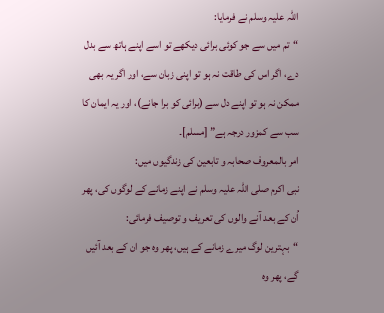اللہ علیہ وسلم نے فرمایا:
“تم میں سے جو کوئی برائی دیکھے تو اسے اپنے ہاتھ سے بدل دے، اگر اس کی طاقت نہ ہو تو اپنی زبان سے، اور اگر یہ بھی ممکن نہ ہو تو اپنے دل سے (برائی کو برا جانے)، اور یہ ایمان کا سب سے کمزور درجہ ہے” [مسلم]۔
امر بالمعروف صحابہ و تابعین کی زندگیوں میں:
نبی اکرم صلی اللہ علیہ وسلم نے اپنے زمانے کے لوگوں کی، پھر اُن کے بعد آنے والوں کی تعریف و توصیف فرمائی:
“بہترین لوگ میرے زمانے کے ہیں، پھر وہ جو ان کے بعد آئیں گے، پھر وہ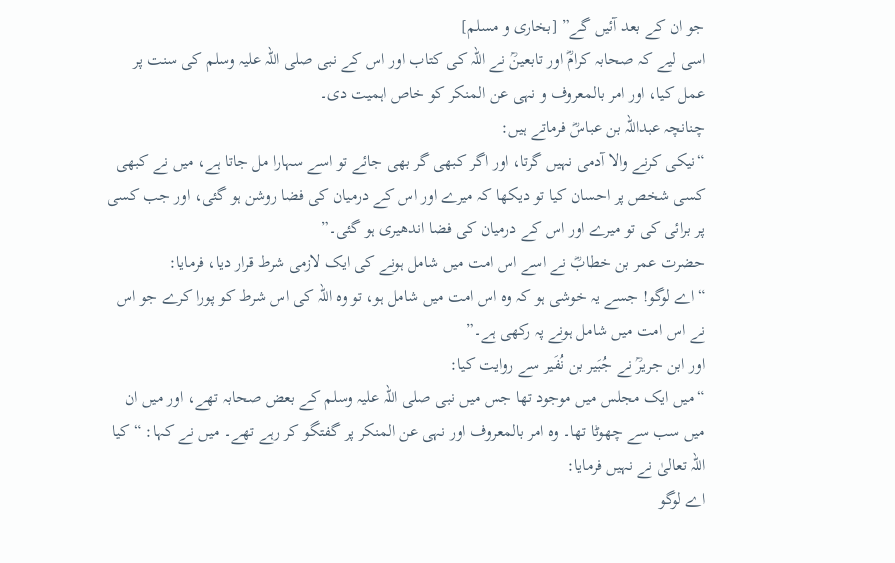جو ان کے بعد آئیں گے” [بخاری و مسلم]
اسی لیے کہ صحابہ کرامؓ اور تابعینؒ نے اللہ کی کتاب اور اس کے نبی صلی اللہ علیہ وسلم کی سنت پر عمل کیا، اور امر بالمعروف و نہی عن المنکر کو خاص اہمیت دی۔
چنانچہ عبداللہ بن عباسؓ فرماتے ہیں:
“نیکی کرنے والا آدمی نہیں گرتا، اور اگر کبھی گر بھی جائے تو اسے سہارا مل جاتا ہے، میں نے کبھی کسی شخص پر احسان کیا تو دیکھا کہ میرے اور اس کے درمیان کی فضا روشن ہو گئی، اور جب کسی پر برائی کی تو میرے اور اس کے درمیان کی فضا اندھیری ہو گئی۔”
حضرت عمر بن خطابؓ نے اسے اس امت میں شامل ہونے کی ایک لازمی شرط قرار دیا، فرمایا:
“اے لوگو! جسے یہ خوشی ہو کہ وہ اس امت میں شامل ہو، تو وہ اللہ کی اس شرط کو پورا کرے جو اس نے اس امت میں شامل ہونے پہ رکھی ہے۔”
اور ابن جریرؒ نے جُبَیر بن نُفَیر سے روایت کیا:
“میں ایک مجلس میں موجود تھا جس میں نبی صلی اللہ علیہ وسلم کے بعض صحابہ تھے، اور میں ان میں سب سے چھوٹا تھا۔ وہ امر بالمعروف اور نہی عن المنکر پر گفتگو کر رہے تھے۔ میں نے کہا: “کیا اللہ تعالیٰ نے نہیں فرمایا:
اے لوگو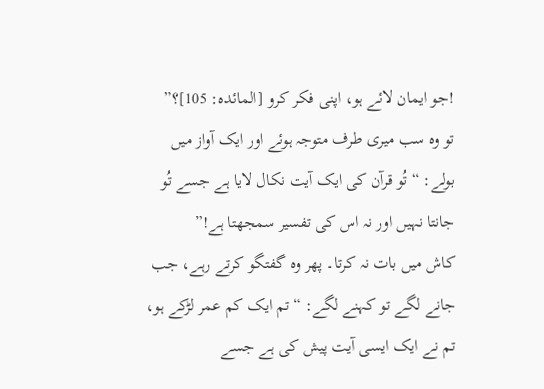!جو ایمان لائے ہو، اپنی فکر کرو [المائدہ: 105]؟”
تو وہ سب میری طرف متوجہ ہوئے اور ایک آواز میں بولے: “تُو قرآن کی ایک آیت نکال لایا ہے جسے تُو جانتا نہیں اور نہ اس کی تفسیر سمجھتا ہے!”
کاش میں بات نہ کرتا۔ پھر وہ گفتگو کرتے رہے، جب جانے لگے تو کہنے لگے: “تم ایک کم عمر لڑکے ہو، تم نے ایک ایسی آیت پیش کی ہے جسے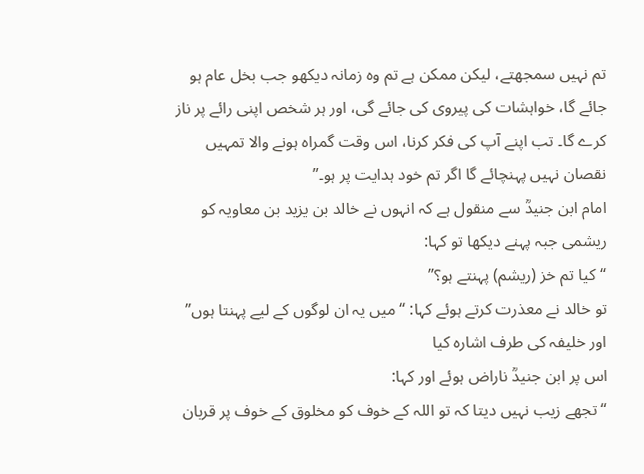تم نہیں سمجھتے، لیکن ممکن ہے تم وہ زمانہ دیکھو جب بخل عام ہو جائے گا، خواہشات کی پیروی کی جائے گی، اور ہر شخص اپنی رائے پر ناز کرے گا۔ تب اپنے آپ کی فکر کرنا، اس وقت گمراہ ہونے والا تمہیں نقصان نہیں پہنچائے گا اگر تم خود ہدایت پر ہو۔”
امام ابن جنیدؒ سے منقول ہے کہ انہوں نے خالد بن یزید بن معاویہ کو ریشمی جبہ پہنے دیکھا تو کہا:
“کیا تم خز (ریشم) پہنتے ہو؟”
تو خالد نے معذرت کرتے ہوئے کہا: “میں یہ ان لوگوں کے لیے پہنتا ہوں” اور خلیفہ کی طرف اشارہ کیا
اس پر ابن جنیدؒ ناراض ہوئے اور کہا:
“تجھے زیب نہیں دیتا کہ تو اللہ کے خوف کو مخلوق کے خوف پر قربان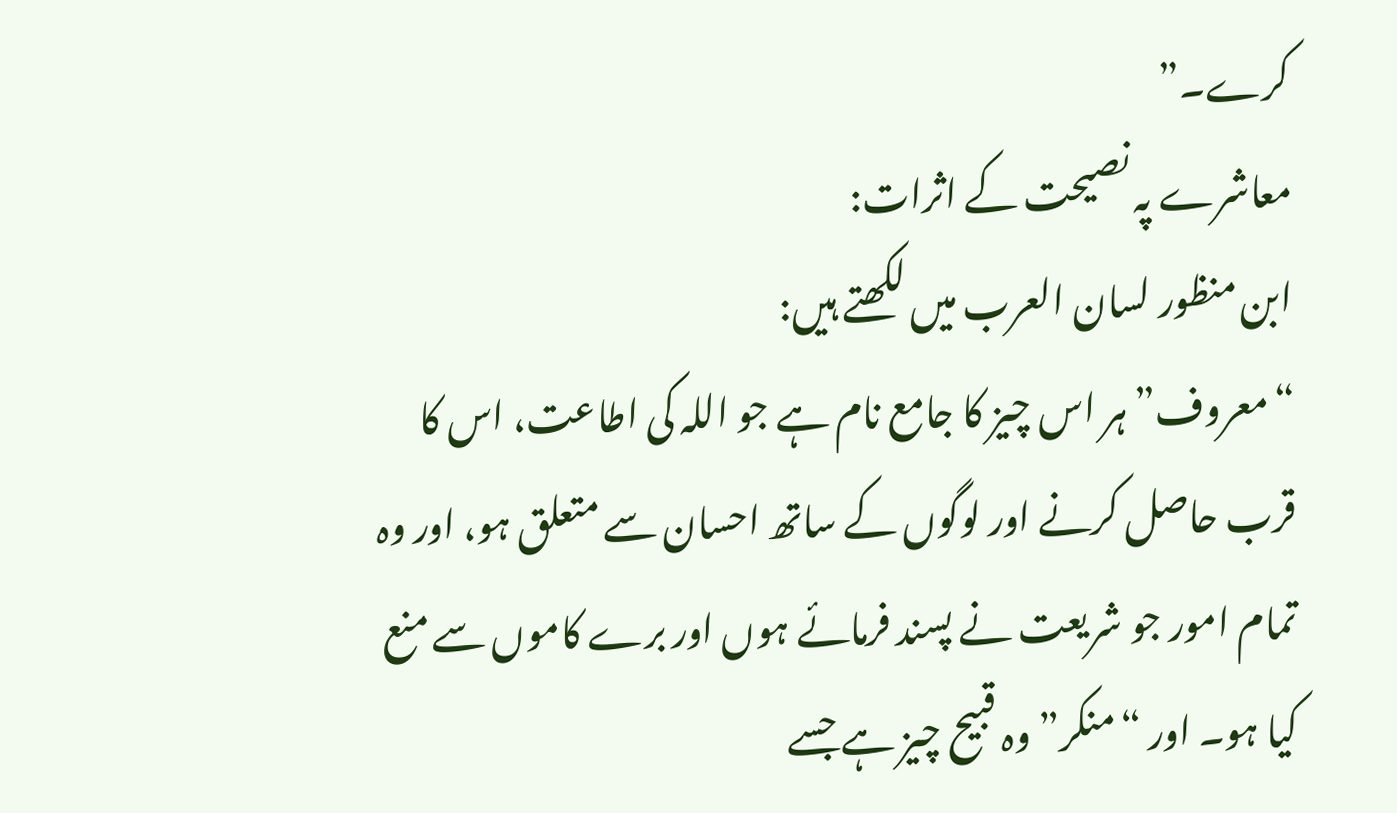کرے۔”
معاشرے پہ نصیحت کے اثرات:
ابن منظور لسان العرب میں لکھتے ہیں:
“معروف” ہر اس چیز کا جامع نام ہے جو اللہ کی اطاعت، اس کا قرب حاصل کرنے اور لوگوں کے ساتھ احسان سے متعلق ہو، اور وہ تمام امور جو شریعت نے پسند فرمائے ہوں اور برے کاموں سے منع کیا ہو۔ اور “منکر” وہ قبیح چیز ہے جسے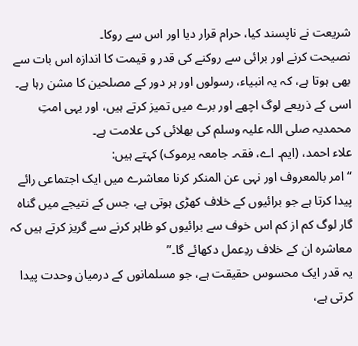شریعت نے ناپسند کیا، حرام قرار دیا اور اس سے روکا۔
نصیحت کرنے اور برائی سے روکنے کی قدر و قیمت کا اندازہ اس بات سے بھی ہوتا ہے، کہ یہ انبیاء، رسولوں اور ہر دور کے مصلحین کا مشن رہا ہے۔ اسی کے ذریعے لوگ اچھے اور برے میں تمیز کرتے ہیں، اور یہی امتِ محمدیہ صلی اللہ علیہ وسلم کی بھلائی کی علامت ہے۔
علاء احمد، (ایم۔ اے، فقہ۔ جامعہ یرموک) کہتے ہیں:
“امر بالمعروف اور نہی عن المنکر کرنا معاشرے میں ایک اجتماعی رائے پیدا کرتا ہے جو برائیوں کے خلاف کھڑی ہوتی ہے، جس کے نتیجے میں گناہ گار لوگ کم از کم اس خوف سے برائیوں کو ظاہر کرنے سے گریز کرتے ہیں کہ معاشرہ ان کے خلاف ردِعمل دکھائے گا۔”
یہ قدر ایک محسوس حقیقت ہے، جو مسلمانوں کے درمیان وحدت پیدا کرتی ہے،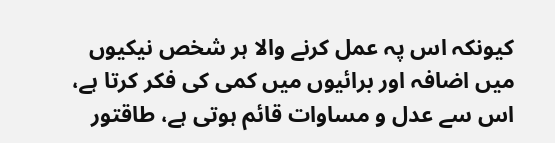کیونکہ اس پہ عمل کرنے والا ہر شخص نیکیوں میں اضافہ اور برائیوں میں کمی کی فکر کرتا ہے، اس سے عدل و مساوات قائم ہوتی ہے، طاقتور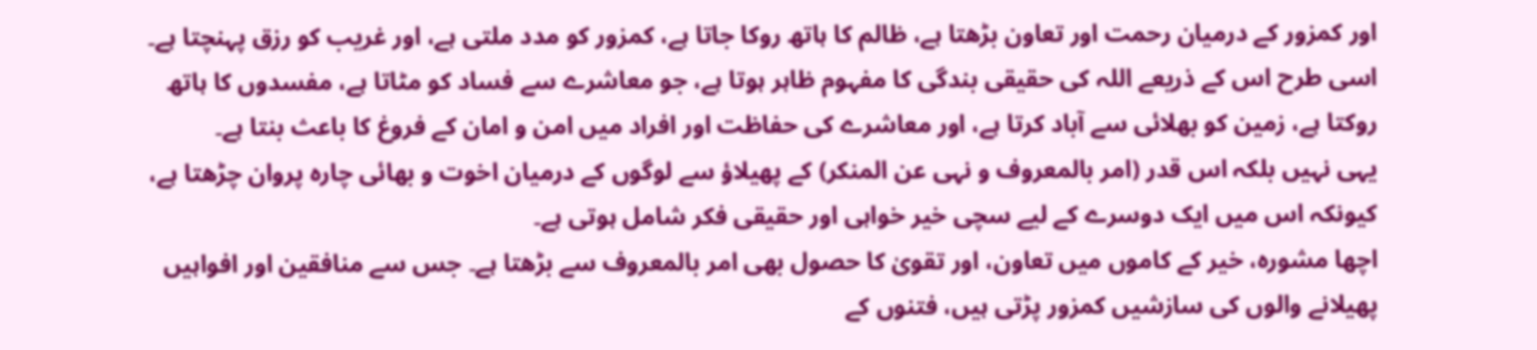اور کمزور کے درمیان رحمت اور تعاون بڑھتا ہے، ظالم کا ہاتھ روکا جاتا ہے، کمزور کو مدد ملتی ہے، اور غریب کو رزق پہنچتا ہے۔
اسی طرح اس کے ذریعے اللہ کی حقیقی بندگی کا مفہوم ظاہر ہوتا ہے، جو معاشرے سے فساد کو مٹاتا ہے، مفسدوں کا ہاتھ روکتا ہے، زمین کو بھلائی سے آباد کرتا ہے، اور معاشرے کی حفاظت اور افراد میں امن و امان کے فروغ کا باعث بنتا ہے۔
یہی نہیں بلکہ اس قدر (امر بالمعروف و نہی عن المنکر) کے پھیلاؤ سے لوگوں کے درمیان اخوت و بھائی چارہ پروان چڑھتا ہے، کیونکہ اس میں ایک دوسرے کے لیے سچی خیر خواہی اور حقیقی فکر شامل ہوتی ہے۔
اچھا مشورہ، خیر کے کاموں میں تعاون، اور تقویٰ کا حصول بھی امر بالمعروف سے بڑھتا ہے۔ جس سے منافقین اور افواہیں پھیلانے والوں کی سازشیں کمزور پڑتی ہیں، فتنوں کے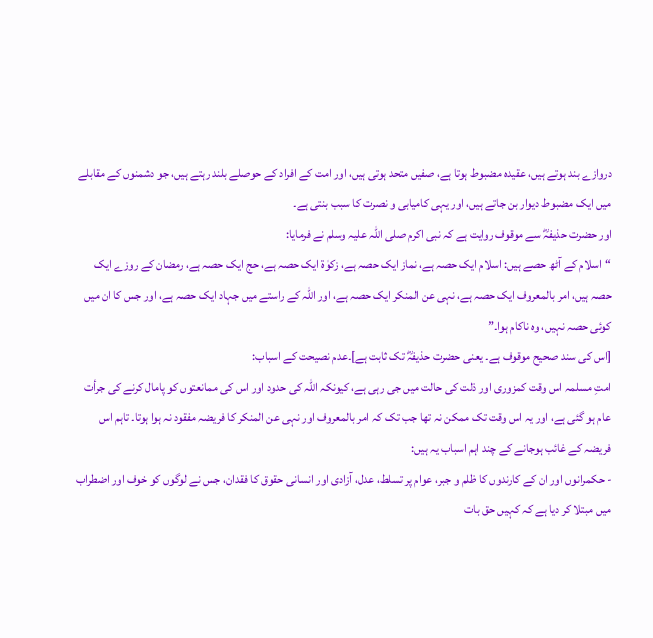دروازے بند ہوتے ہیں، عقیدہ مضبوط ہوتا ہے، صفیں متحد ہوتی ہیں، اور امت کے افراد کے حوصلے بلند رہتے ہیں، جو دشمنوں کے مقابلے میں ایک مضبوط دیوار بن جاتے ہیں، اور یہی کامیابی و نصرت کا سبب بنتی ہے۔
اور حضرت حذیفہؓ سے موقوف روایت ہے کہ نبی اکرم صلی اللہ علیہ وسلم نے فرمایا:
“اسلام کے آٹھ حصے ہیں: اسلام ایک حصہ ہے، نماز ایک حصہ ہے، زکوٰۃ ایک حصہ ہے، حج ایک حصہ ہے، رمضان کے روزے ایک حصہ ہیں، امر بالمعروف ایک حصہ ہے، نہی عن المنکر ایک حصہ ہے، اور اللہ کے راستے میں جہاد ایک حصہ ہے، اور جس کا ان میں کوئی حصہ نہیں، وہ ناکام ہوا۔”
[اس کی سند صحیح موقوف ہے۔ یعنی حضرت حذیفہؓ تک ثابت ہے]۔عدم نصیحت کے اسباب:
امتِ مسلمہ اس وقت کمزوری اور ذلت کی حالت میں جی رہی ہے، کیونکہ اللہ کی حدود اور اس کی ممانعتوں کو پامال کرنے کی جرأت عام ہو گئی ہے، اور یہ اس وقت تک ممکن نہ تھا جب تک کہ امر بالمعروف اور نہی عن المنکر کا فریضہ مفقود نہ ہوا ہوتا۔ تاہم اس فریضہ کے غائب ہوجانے کے چند اہم اسباب یہ ہیں:
- حکمرانوں اور ان کے کارندوں کا ظلم و جبر، عوام پر تسلط، عدل، آزادی اور انسانی حقوق کا فقدان، جس نے لوگوں کو خوف اور اضطراب میں مبتلا کر دیا ہے کہ کہیں حق بات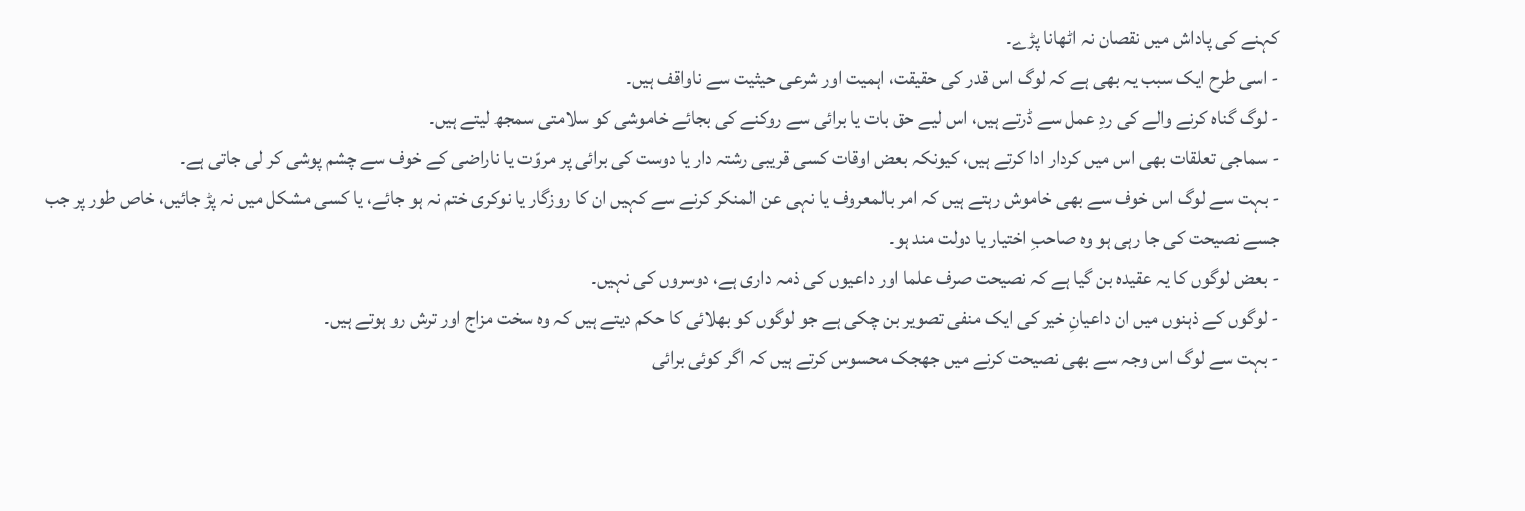کہنے کی پاداش میں نقصان نہ اٹھانا پڑے۔
- اسی طرح ایک سبب یہ بھی ہے کہ لوگ اس قدر کی حقیقت، اہمیت اور شرعی حیثیت سے ناواقف ہیں۔
- لوگ گناہ کرنے والے کی ردِ عمل سے ڈرتے ہیں، اس لیے حق بات یا برائی سے روکنے کی بجائے خاموشی کو سلامتی سمجھ لیتے ہیں۔
- سماجی تعلقات بھی اس میں کردار ادا کرتے ہیں، کیونکہ بعض اوقات کسی قریبی رشتہ دار یا دوست کی برائی پر مروّت یا ناراضی کے خوف سے چشم پوشی کر لی جاتی ہے۔
- بہت سے لوگ اس خوف سے بھی خاموش رہتے ہیں کہ امر بالمعروف یا نہی عن المنکر کرنے سے کہیں ان کا روزگار یا نوکری ختم نہ ہو جائے، یا کسی مشکل میں نہ پڑ جائیں، خاص طور پر جب جسے نصیحت کی جا رہی ہو وہ صاحبِ اختیار یا دولت مند ہو۔
- بعض لوگوں کا یہ عقیدہ بن گیا ہے کہ نصیحت صرف علما اور داعیوں کی ذمہ داری ہے، دوسروں کی نہیں۔
- لوگوں کے ذہنوں میں ان داعیانِ خیر کی ایک منفی تصویر بن چکی ہے جو لوگوں کو بھلائی کا حکم دیتے ہیں کہ وہ سخت مزاج اور ترش رو ہوتے ہیں۔
- بہت سے لوگ اس وجہ سے بھی نصیحت کرنے میں جھجک محسوس کرتے ہیں کہ اگر کوئی برائی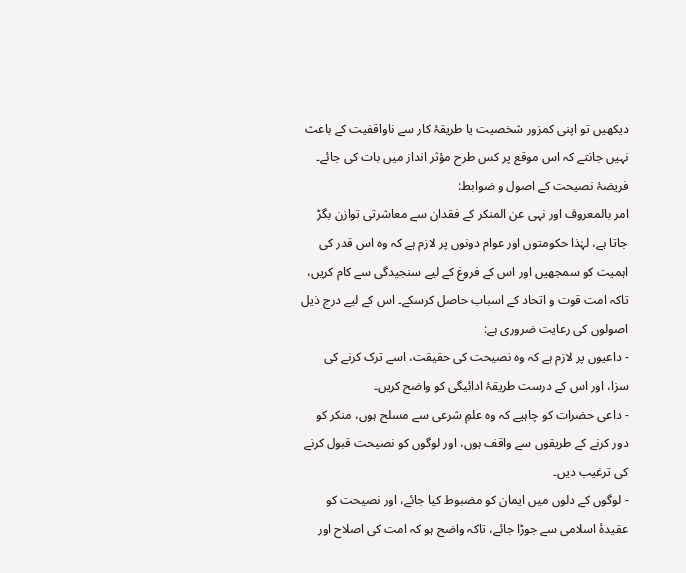دیکھیں تو اپنی کمزور شخصیت یا طریقۂ کار سے ناواقفیت کے باعث نہیں جانتے کہ اس موقع پر کس طرح مؤثر انداز میں بات کی جائے۔
فریضۂ نصیحت کے اصول و ضوابط:
امر بالمعروف اور نہی عن المنکر کے فقدان سے معاشرتی توازن بگڑ جاتا ہے، لہٰذا حکومتوں اور عوام دونوں پر لازم ہے کہ وہ اس قدر کی اہمیت کو سمجھیں اور اس کے فروغ کے لیے سنجیدگی سے کام کریں، تاکہ امت قوت و اتحاد کے اسباب حاصل کرسکے۔ اس کے لیے درج ذیل اصولوں کی رعایت ضروری ہے:
- داعیوں پر لازم ہے کہ وہ نصیحت کی حقیقت، اسے ترک کرنے کی سزا، اور اس کے درست طریقۂ ادائیگی کو واضح کریں۔
- داعی حضرات کو چاہیے کہ وہ علمِ شرعی سے مسلح ہوں، منکر کو دور کرنے کے طریقوں سے واقف ہوں، اور لوگوں کو نصیحت قبول کرنے کی ترغیب دیں۔
- لوگوں کے دلوں میں ایمان کو مضبوط کیا جائے، اور نصیحت کو عقیدۂ اسلامی سے جوڑا جائے، تاکہ واضح ہو کہ امت کی اصلاح اور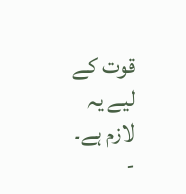قوت کے لیے یہ لازم ہے۔
-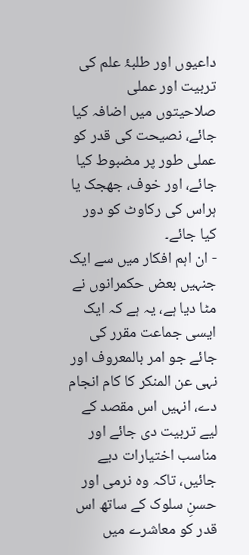داعیوں اور طلبۂ علم کی تربیت اور عملی صلاحیتوں میں اضافہ کیا جائے، نصیحت کی قدر کو عملی طور پر مضبوط کیا جائے، اور خوف، جھجک یا ہراس کی رکاوٹ کو دور کیا جائے۔
- ان اہم افکار میں سے ایک جنہیں بعض حکمرانوں نے مٹا دیا ہے، یہ ہے کہ ایک ایسی جماعت مقرر کی جائے جو امر بالمعروف اور نہی عن المنکر کا کام انجام دے، انہیں اس مقصد کے لیے تربیت دی جائے اور مناسب اختیارات دیے جائیں، تاکہ وہ نرمی اور حسنِ سلوک کے ساتھ اس قدر کو معاشرے میں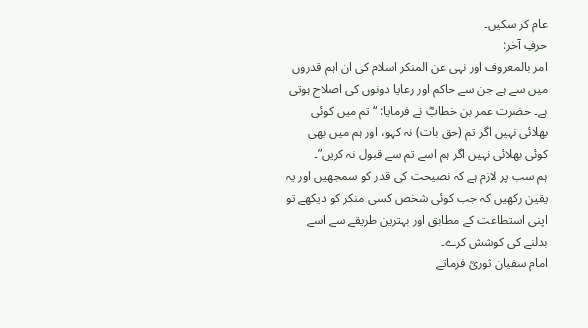عام کر سکیں۔
حرفِ آخر:
امر بالمعروف اور نہی عن المنکر اسلام کی ان اہم قدروں میں سے ہے جن سے حاکم اور رعایا دونوں کی اصلاح ہوتی ہے۔ حضرت عمر بن خطابؓ نے فرمایا: “تم میں کوئی بھلائی نہیں اگر تم (حق بات) نہ کہو، اور ہم میں بھی کوئی بھلائی نہیں اگر ہم اسے تم سے قبول نہ کریں”۔
ہم سب پر لازم ہے کہ نصیحت کی قدر کو سمجھیں اور یہ یقین رکھیں کہ جب کوئی شخص کسی منکر کو دیکھے تو اپنی استطاعت کے مطابق اور بہترین طریقے سے اسے بدلنے کی کوشش کرے۔
امام سفیان ثوریؒ فرماتے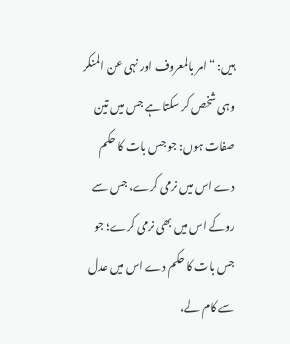ہیں: “امر بالمعروف اور نہی عن المنکر وہی شخص کر سکتا ہے جس میں تین صفات ہوں: جو جس بات کا حکم دے اس میں نرمی کرے، جس سے روکے اس میں بھی نرمی کرے؛ جو جس بات کا حکم دے اس میں عدل سے کام لے،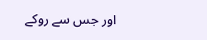اور جس سے روکے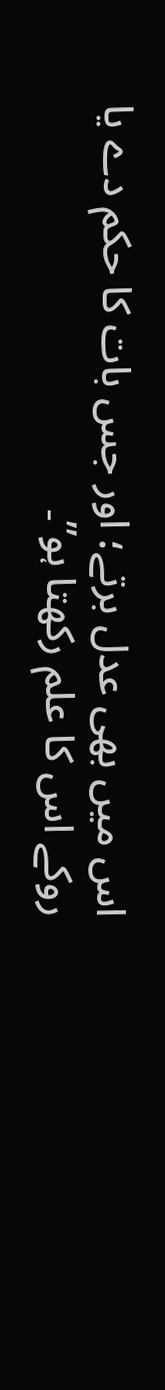اس میں بھی عدل برتے؛ اور جس بات کا حکم دے یا روکے اس کا علم رکھتا ہو”۔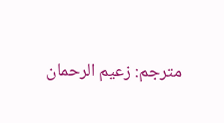مترجم: زعیم الرحمان